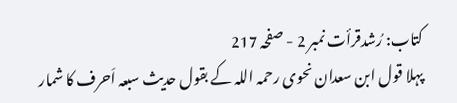کتاب: رُشدقرأت نمبر 2 - صفحہ 217
پہلا قول ابن سعدان نحوی رحمہ اللہ کے بقول حدیث سبعہ اَحرف کا شمار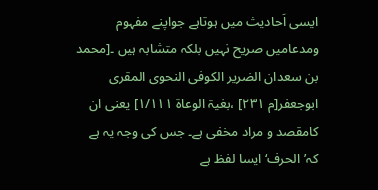ایسی اَحادیث میں ہوتاہے جواپنے مفہوم ومدعامیں صریح نہیں بلکہ متشابہ ہیں ۔[محمد بن سعدان الضریر الکوفی النحوی المقری ابوجعفر[م ۲۳۱] ،بغیۃ الوعاۃ ۱/۱۱۱] یعنی ان کامقصد و مراد مخفی ہے۔ جس کی وجہ یہ ہے کہ’الحرف‘ ایسا لفظ ہے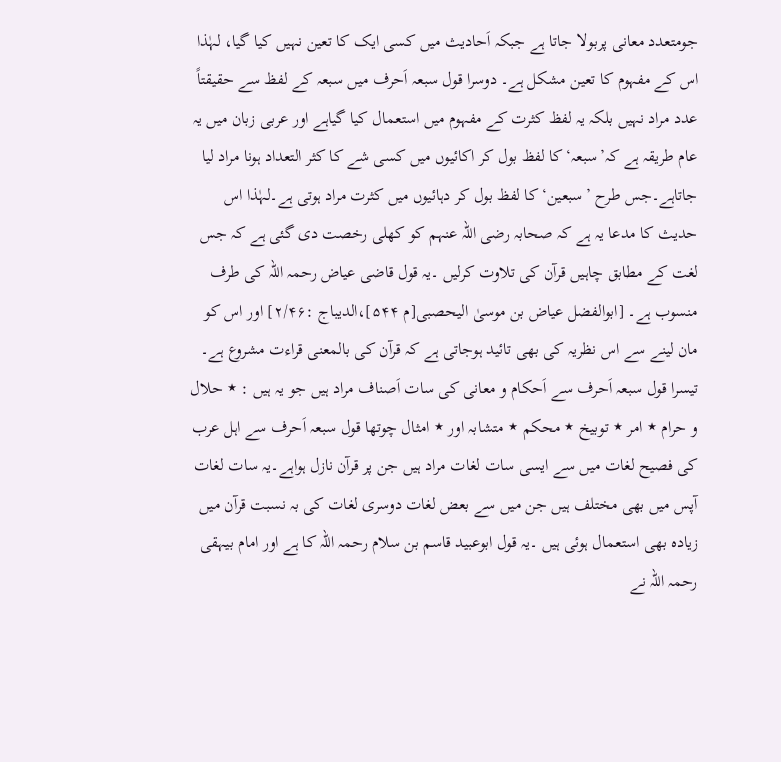جومتعدد معانی پربولا جاتا ہے جبکہ اَحادیث میں کسی ایک کا تعین نہیں کیا گیا، لہٰذا اس کے مفہوم کا تعین مشکل ہے۔ دوسرا قول سبعہ اَحرف میں سبعہ کے لفظ سے حقیقتاً عدد مراد نہیں بلکہ یہ لفظ کثرت کے مفہوم میں استعمال کیا گیاہے اور عربی زبان میں یہ عام طریقہ ہے کہ’سبعہ‘کا لفظ بول کر اکائیوں میں کسی شے کا کثر التعداد ہونا مراد لیا جاتاہے۔جس طرح ’سبعین‘ کا لفظ بول کر دہائیوں میں کثرت مراد ہوتی ہے۔لہٰذا اس حدیث کا مدعا یہ ہے کہ صحابہ رضی اللہ عنہم کو کھلی رخصت دی گئی ہے کہ جس لغت کے مطابق چاہیں قرآن کی تلاوت کرلیں ۔یہ قول قاضی عیاض رحمہ اللہ کی طرف منسوب ہے۔ [ابوالفضل عیاض بن موسیٰ الیحصبی[م ۵۴۴]،الدیباج :۲/۴۶] اور اس کو مان لینے سے اس نظریہ کی بھی تائید ہوجاتی ہے کہ قرآن کی بالمعنی قراءت مشروع ہے۔ تیسرا قول سبعہ اَحرف سے اَحکام و معانی کی سات اَصناف مراد ہیں جو یہ ہیں : ٭ حلال و حرام ٭ امر ٭ توبیخ ٭ محکم ٭ متشابہ اور ٭ امثال چوتھا قول سبعہ اَحرف سے اہل عرب کی فصیح لغات میں سے ایسی سات لغات مراد ہیں جن پر قرآن نازل ہواہے۔یہ سات لغات آپس میں بھی مختلف ہیں جن میں سے بعض لغات دوسری لغات کی بہ نسبت قرآن میں زیادہ بھی استعمال ہوئی ہیں ۔یہ قول ابوعبید قاسم بن سلام رحمہ اللہ کا ہے اور امام بیہقی رحمہ اللہ نے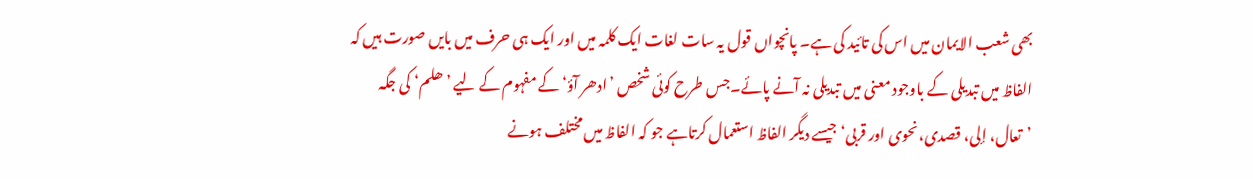بھی شعب الایمان میں اس کی تائید کی ہے۔ پانچواں قول یہ سات لغات ایک کلمہ میں اور ایک ہی حرف میں بایں صورت ہیں کہ الفاظ میں تبدیلی کے باوجود معنی میں تبدیلی نہ آنے پائے۔جس طرح کوئی شخص ’ادھر آؤ‘ کے مفہوم کے لیے ’ھلم‘ کی جگہ ’تعال، إلی، قصدی،نحوی اور قربی‘ جیسے دیگر الفاظ استعمال کرتاہے جو کہ الفاظ میں مختلف ہونے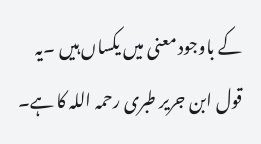کے باوجود معنی میں یکساں ہیں ۔یہ قول ابن جریر طبری رحمہ اللہ کا ہے۔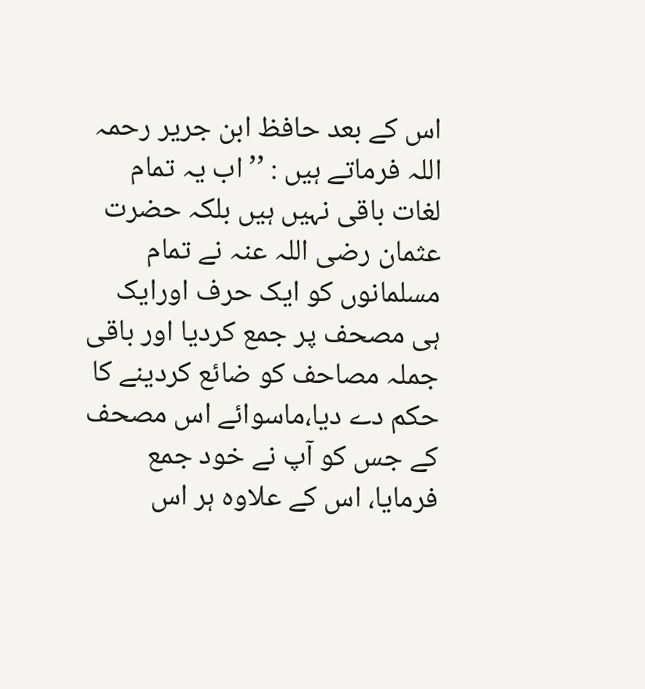اس کے بعد حافظ ابن جریر رحمہ اللہ فرماتے ہیں : ’’اب یہ تمام لغات باقی نہیں ہیں بلکہ حضرت عثمان رضی اللہ عنہ نے تمام مسلمانوں کو ایک حرف اورایک ہی مصحف پر جمع کردیا اور باقی جملہ مصاحف کو ضائع کردینے کا حکم دے دیا،ماسوائے اس مصحف کے جس کو آپ نے خود جمع فرمایا، اس کے علاوہ ہر اس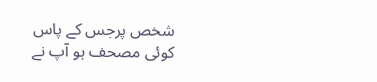شخص پرجس کے پاس کوئی مصحف ہو آپ نے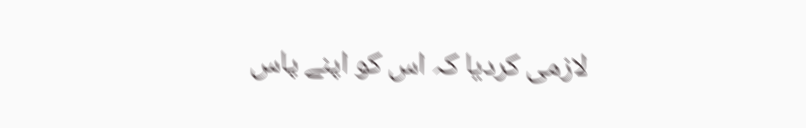لازمی کردیا کہ اس کو اپنے پاس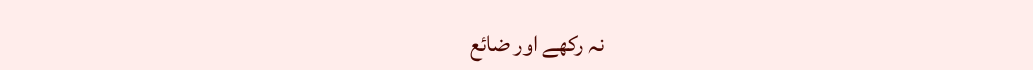نہ رکھے اور ضائع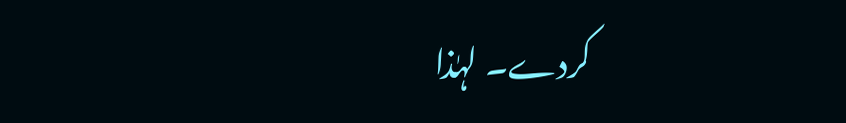کردے۔ لہٰذا